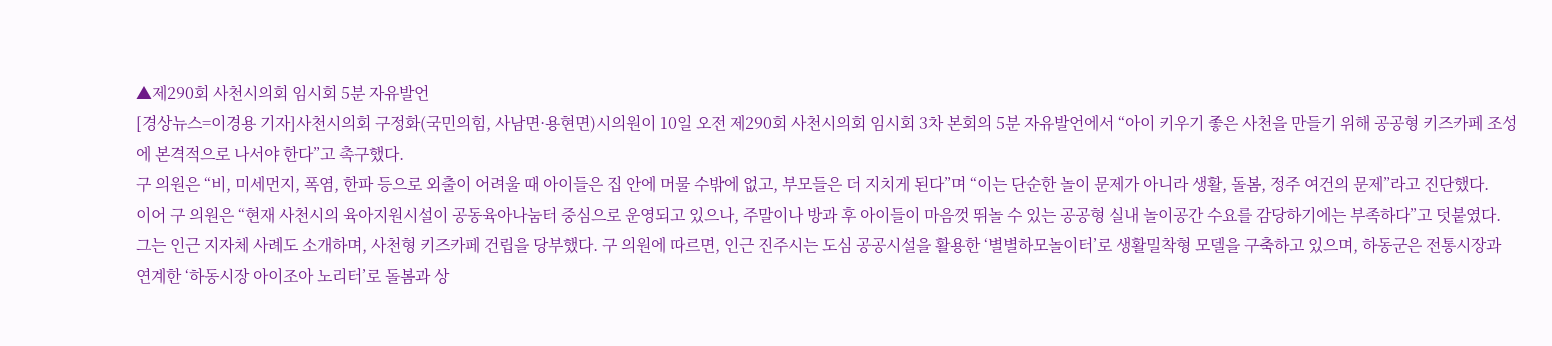▲제290회 사천시의회 임시회 5분 자유발언
[경상뉴스=이경용 기자]사천시의회 구정화(국민의힘, 사남면·용현면)시의원이 10일 오전 제290회 사천시의회 임시회 3차 본회의 5분 자유발언에서 “아이 키우기 좋은 사천을 만들기 위해 공공형 키즈카페 조성에 본격적으로 나서야 한다”고 촉구했다.
구 의원은 “비, 미세먼지, 폭염, 한파 등으로 외출이 어려울 때 아이들은 집 안에 머물 수밖에 없고, 부모들은 더 지치게 된다”며 “이는 단순한 놀이 문제가 아니라 생활, 돌봄, 정주 여건의 문제”라고 진단했다.
이어 구 의원은 “현재 사천시의 육아지원시설이 공동육아나눔터 중심으로 운영되고 있으나, 주말이나 방과 후 아이들이 마음껏 뛰놀 수 있는 공공형 실내 놀이공간 수요를 감당하기에는 부족하다”고 덧붙였다.
그는 인근 지자체 사례도 소개하며, 사천형 키즈카페 건립을 당부했다. 구 의원에 따르면, 인근 진주시는 도심 공공시설을 활용한 ‘별별하모놀이터’로 생활밀착형 모델을 구축하고 있으며, 하동군은 전통시장과 연계한 ‘하동시장 아이조아 노리터’로 돌봄과 상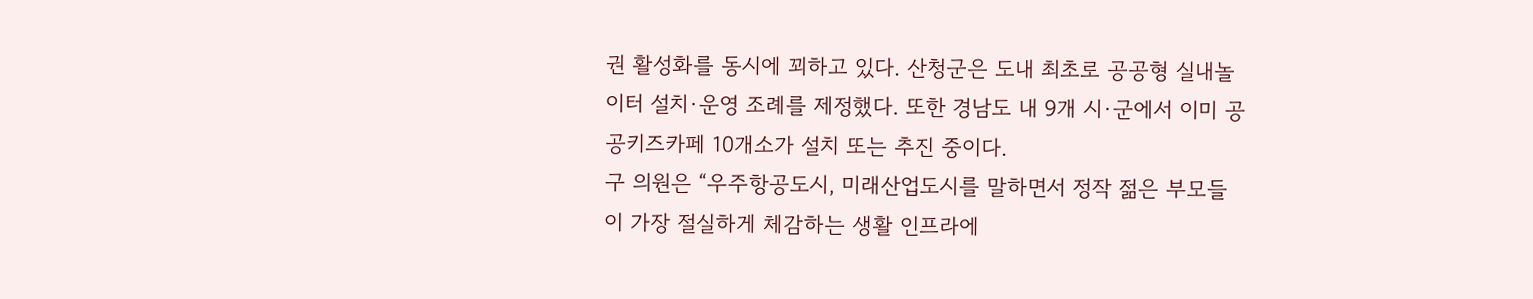권 활성화를 동시에 꾀하고 있다. 산청군은 도내 최초로 공공형 실내놀이터 설치·운영 조례를 제정했다. 또한 경남도 내 9개 시·군에서 이미 공공키즈카페 10개소가 설치 또는 추진 중이다.
구 의원은 “우주항공도시, 미래산업도시를 말하면서 정작 젊은 부모들이 가장 절실하게 체감하는 생활 인프라에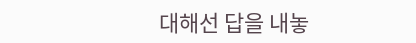대해선 답을 내놓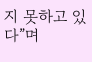지 못하고 있다”며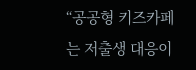“공공형 키즈카페는 저출생 대응이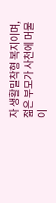자 생활밀착형 복지이며, 젊은 부모가 사천에 머물 이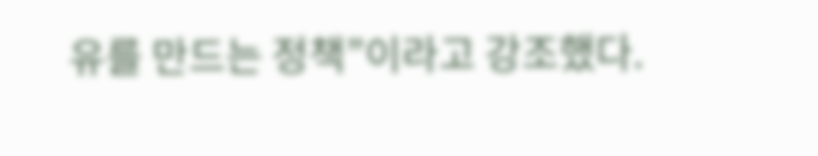유를 만드는 정책”이라고 강조했다.